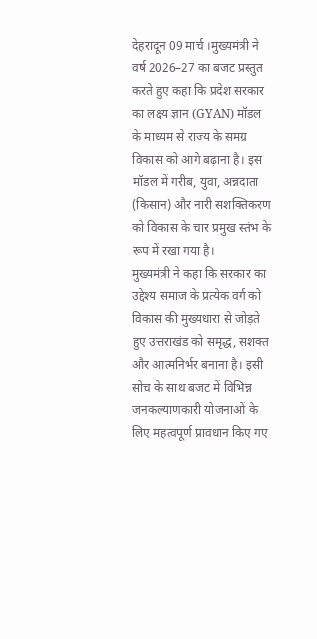देहरादून 09 मार्च ।मुख्यमंत्री ने वर्ष 2026–27 का बजट प्रस्तुत करते हुए कहा कि प्रदेश सरकार का लक्ष्य ज्ञान (GYAN) मॉडल के माध्यम से राज्य के समग्र विकास को आगे बढ़ाना है। इस मॉडल में गरीब, युवा, अन्नदाता (किसान) और नारी सशक्तिकरण को विकास के चार प्रमुख स्तंभ के रूप में रखा गया है।
मुख्यमंत्री ने कहा कि सरकार का उद्देश्य समाज के प्रत्येक वर्ग को विकास की मुख्यधारा से जोड़ते हुए उत्तराखंड को समृद्ध, सशक्त और आत्मनिर्भर बनाना है। इसी सोच के साथ बजट में विभिन्न जनकल्याणकारी योजनाओं के लिए महत्वपूर्ण प्रावधान किए गए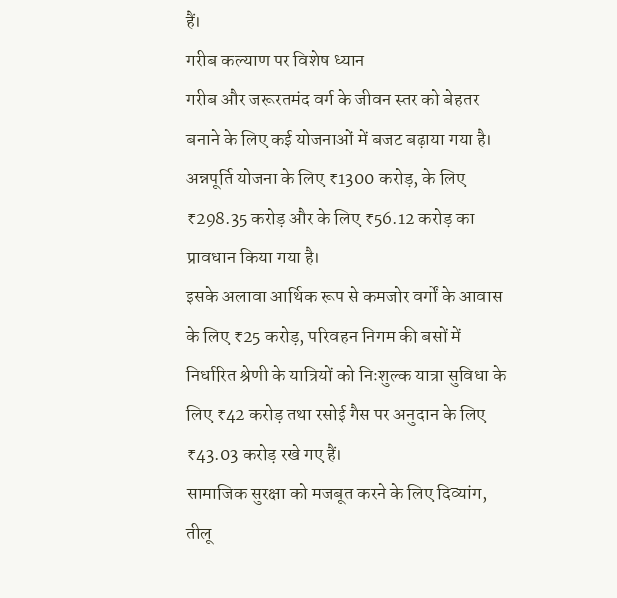हैं।
गरीब कल्याण पर विशेष ध्यान
गरीब और जरूरतमंद वर्ग के जीवन स्तर को बेहतर बनाने के लिए कई योजनाओं में बजट बढ़ाया गया है। अन्नपूर्ति योजना के लिए ₹1300 करोड़, के लिए ₹298.35 करोड़ और के लिए ₹56.12 करोड़ का प्रावधान किया गया है।
इसके अलावा आर्थिक रूप से कमजोर वर्गों के आवास के लिए ₹25 करोड़, परिवहन निगम की बसों में निर्धारित श्रेणी के यात्रियों को निःशुल्क यात्रा सुविधा के लिए ₹42 करोड़ तथा रसोई गैस पर अनुदान के लिए ₹43.03 करोड़ रखे गए हैं।
सामाजिक सुरक्षा को मजबूत करने के लिए दिव्यांग, तीलू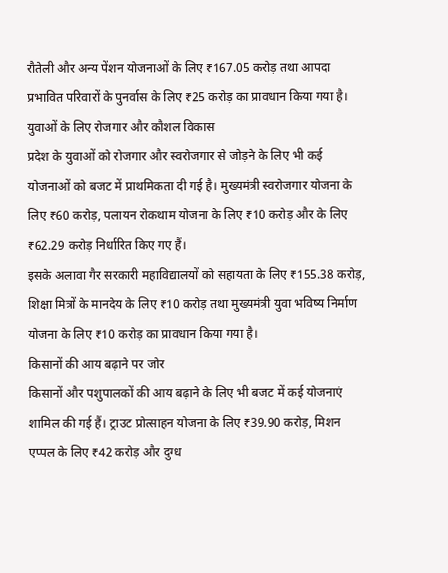रौतेली और अन्य पेंशन योजनाओं के लिए ₹167.05 करोड़ तथा आपदा प्रभावित परिवारों के पुनर्वास के लिए ₹25 करोड़ का प्रावधान किया गया है।
युवाओं के लिए रोजगार और कौशल विकास
प्रदेश के युवाओं को रोजगार और स्वरोजगार से जोड़ने के लिए भी कई योजनाओं को बजट में प्राथमिकता दी गई है। मुख्यमंत्री स्वरोजगार योजना के लिए ₹60 करोड़, पलायन रोकथाम योजना के लिए ₹10 करोड़ और के लिए ₹62.29 करोड़ निर्धारित किए गए हैं।
इसके अलावा गैर सरकारी महाविद्यालयों को सहायता के लिए ₹155.38 करोड़, शिक्षा मित्रों के मानदेय के लिए ₹10 करोड़ तथा मुख्यमंत्री युवा भविष्य निर्माण योजना के लिए ₹10 करोड़ का प्रावधान किया गया है।
किसानों की आय बढ़ाने पर जोर
किसानों और पशुपालकों की आय बढ़ाने के लिए भी बजट में कई योजनाएं शामिल की गई हैं। ट्राउट प्रोत्साहन योजना के लिए ₹39.90 करोड़, मिशन एप्पल के लिए ₹42 करोड़ और दुग्ध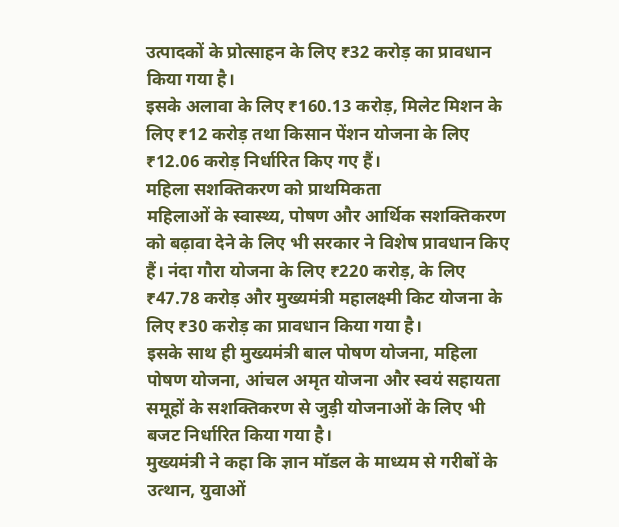उत्पादकों के प्रोत्साहन के लिए ₹32 करोड़ का प्रावधान किया गया है।
इसके अलावा के लिए ₹160.13 करोड़, मिलेट मिशन के लिए ₹12 करोड़ तथा किसान पेंशन योजना के लिए ₹12.06 करोड़ निर्धारित किए गए हैं।
महिला सशक्तिकरण को प्राथमिकता
महिलाओं के स्वास्थ्य, पोषण और आर्थिक सशक्तिकरण को बढ़ावा देने के लिए भी सरकार ने विशेष प्रावधान किए हैं। नंदा गौरा योजना के लिए ₹220 करोड़, के लिए ₹47.78 करोड़ और मुख्यमंत्री महालक्ष्मी किट योजना के लिए ₹30 करोड़ का प्रावधान किया गया है।
इसके साथ ही मुख्यमंत्री बाल पोषण योजना, महिला पोषण योजना, आंचल अमृत योजना और स्वयं सहायता समूहों के सशक्तिकरण से जुड़ी योजनाओं के लिए भी बजट निर्धारित किया गया है।
मुख्यमंत्री ने कहा कि ज्ञान मॉडल के माध्यम से गरीबों के उत्थान, युवाओं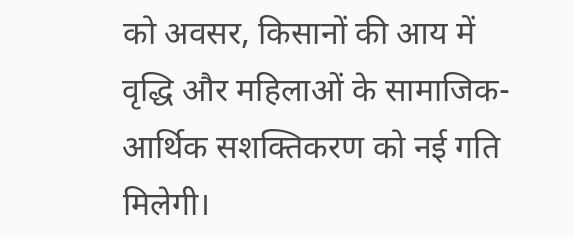को अवसर, किसानों की आय में वृद्धि और महिलाओं के सामाजिक-आर्थिक सशक्तिकरण को नई गति मिलेगी।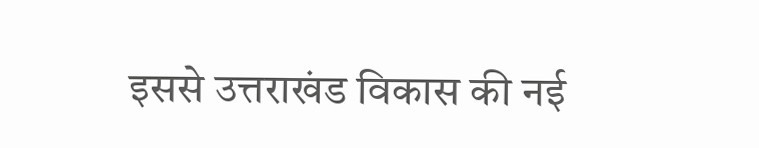इससे उत्तराखंड विकास की नई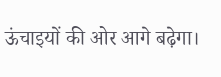ऊंचाइयों की ओर आगे बढ़ेगा।